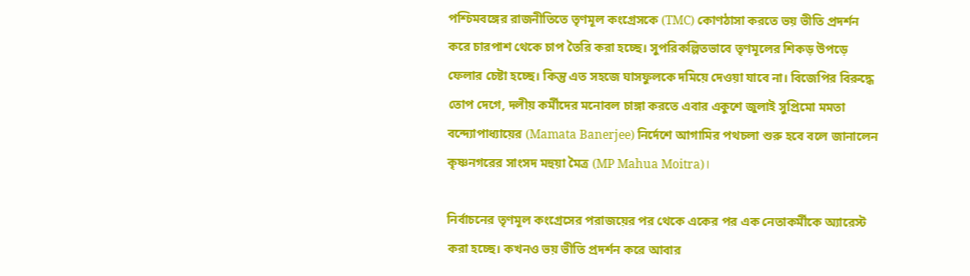পশ্চিমবঙ্গের রাজনীতিতে তৃণমূল কংগ্রেসকে (TMC) কোণঠাসা করতে ভয় ভীতি প্রদর্শন করে চারপাশ থেকে চাপ তৈরি করা হচ্ছে। সুপরিকল্পিতভাবে তৃণমূলের শিকড় উপড়ে ফেলার চেষ্টা হচ্ছে। কিন্তু এত সহজে ঘাসফুলকে দমিয়ে দেওয়া যাবে না। বিজেপির বিরুদ্ধে তোপ দেগে, দলীয় কর্মীদের মনোবল চাঙ্গা করতে এবার একুশে জুলাই সুপ্রিমো মমতা বন্দ্যোপাধ্যায়ের (Mamata Banerjee) নির্দেশে আগামির পথচলা শুরু হবে বলে জানালেন কৃষ্ণনগরের সাংসদ মহুয়া মৈত্র (MP Mahua Moitra)।

নির্বাচনের তৃণমূল কংগ্রেসের পরাজয়ের পর থেকে একের পর এক নেতাকর্মীকে অ্যারেস্ট করা হচ্ছে। কখনও ভয় ভীতি প্রদর্শন করে আবার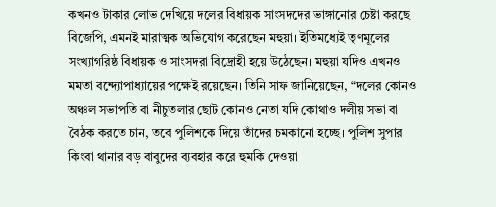কখনও টাকার লোভ দেখিয়ে দলের বিধায়ক সাংসদদের ভাঙ্গানোর চেষ্টা করছে বিজেপি, এমনই মারাত্মক অভিযোগ করেছেন মহুয়া। ইতিমধ্যেই তৃণমূলের সংখ্যাগরিষ্ঠ বিধায়ক ও সাংসদরা বিদ্রোহী হয়ে উঠেছেন। মহুয়া যদিও এখনও মমতা বন্দ্যোপাধ্যায়ের পক্ষেই রয়েছেন। তিনি সাফ জানিয়েছেন, “দলের কোনও অঞ্চল সভাপতি বা নীচুতলার ছোট কোনও নেতা যদি কোথাও দলীয় সভা বা বৈঠক করতে চান, তবে পুলিশকে দিয়ে তাঁদের চমকানো হচ্ছে। পুলিশ সুপার কিংবা থানার বড় বাবুদের ব্যবহার করে হুমকি দেওয়া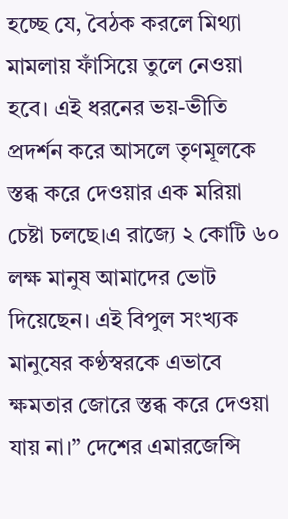হচ্ছে যে, বৈঠক করলে মিথ্যা মামলায় ফাঁসিয়ে তুলে নেওয়া হবে। এই ধরনের ভয়-ভীতি প্রদর্শন করে আসলে তৃণমূলকে স্তব্ধ করে দেওয়ার এক মরিয়া চেষ্টা চলছে।এ রাজ্যে ২ কোটি ৬০ লক্ষ মানুষ আমাদের ভোট দিয়েছেন। এই বিপুল সংখ্যক মানুষের কণ্ঠস্বরকে এভাবে ক্ষমতার জোরে স্তব্ধ করে দেওয়া যায় না।” দেশের এমারজেন্সি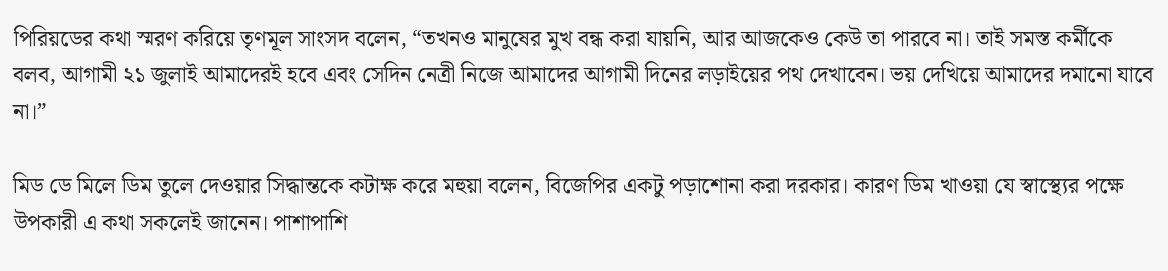পিরিয়ডের কথা স্মরণ করিয়ে তৃণমূল সাংসদ বলেন, “তখনও মানুষের মুখ বন্ধ করা যায়নি, আর আজকেও কেউ তা পারবে না। তাই সমস্ত কর্মীকে বলব, আগামী ২১ জুলাই আমাদেরই হবে এবং সেদিন নেত্রী নিজে আমাদের আগামী দিনের লড়াইয়ের পথ দেখাবেন। ভয় দেখিয়ে আমাদের দমানো যাবে না।”

মিড ডে মিলে ডিম তুলে দেওয়ার সিদ্ধান্তকে কটাক্ষ করে মহুয়া বলেন, বিজেপির একটু পড়াশোনা করা দরকার। কারণ ডিম খাওয়া যে স্বাস্থ্যের পক্ষে উপকারী এ কথা সকলেই জানেন। পাশাপাশি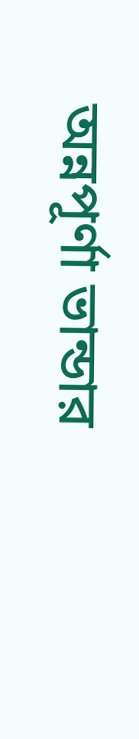অন্নপূর্ণা ভান্ডার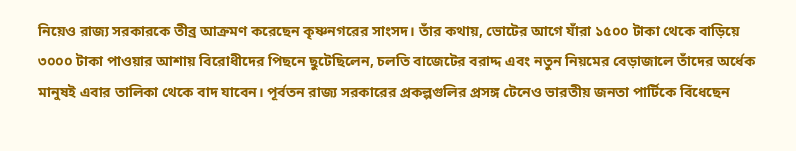নিয়েও রাজ্য সরকারকে তীব্র আক্রমণ করেছেন কৃষ্ণনগরের সাংসদ। তাঁর কথায়, ভোটের আগে যাঁরা ১৫০০ টাকা থেকে বাড়িয়ে ৩০০০ টাকা পাওয়ার আশায় বিরোধীদের পিছনে ছুটেছিলেন, চলতি বাজেটের বরাদ্দ এবং নতুন নিয়মের বেড়াজালে তাঁদের অর্ধেক মানুষই এবার তালিকা থেকে বাদ যাবেন। পূর্বতন রাজ্য সরকারের প্রকল্পগুলির প্রসঙ্গ টেনেও ভারতীয় জনতা পার্টিকে বিঁধেছেন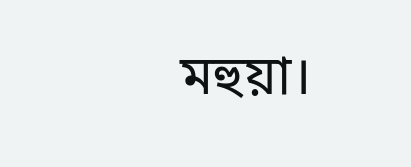মহুয়া।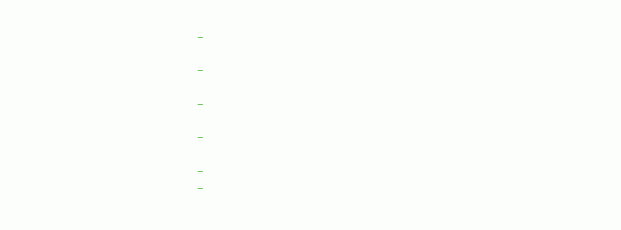–

–

–

–

–
–